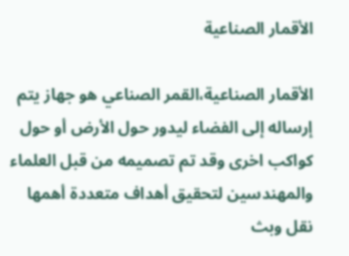الأقمار الصناعية

الأقمار الصناعية،القمر الصناعي هو جهاز يتم إرساله إلى الفضاء ليدور حول الأرض أو حول كواكب اخرى وقد تم تصميمه من قبل العلماء والمهندسين لتحقيق أهداف متعددة أهمها نقل وبث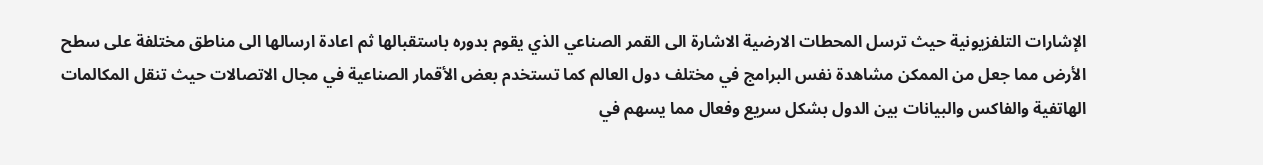الإشارات التلفزيونية حيث ترسل المحطات الارضية الاشارة الى القمر الصناعي الذي يقوم بدوره باستقبالها ثم اعادة ارسالها الى مناطق مختلفة على سطح الأرض مما جعل من الممكن مشاهدة نفس البرامج في مختلف دول العالم كما تستخدم بعض الأقمار الصناعية في مجال الاتصالات حيث تنقل المكالمات الهاتفية والفاكس والبيانات بين الدول بشكل سريع وفعال مما يسهم في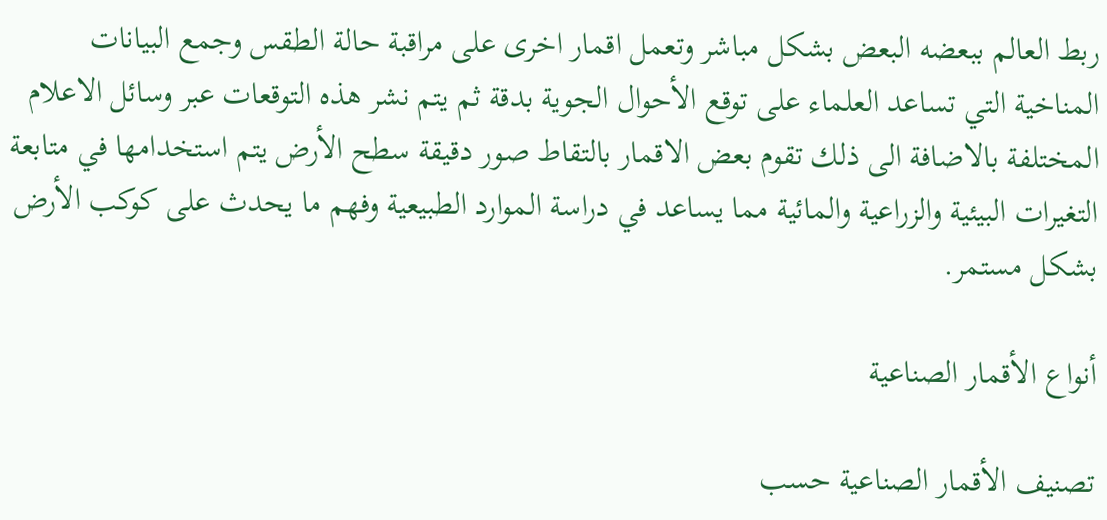ربط العالم ببعضه البعض بشكل مباشر وتعمل اقمار اخرى على مراقبة حالة الطقس وجمع البيانات المناخية التي تساعد العلماء على توقع الأحوال الجوية بدقة ثم يتم نشر هذه التوقعات عبر وسائل الاعلام المختلفة بالاضافة الى ذلك تقوم بعض الاقمار بالتقاط صور دقيقة سطح الأرض يتم استخدامها في متابعة التغيرات البيئية والزراعية والمائية مما يساعد في دراسة الموارد الطبيعية وفهم ما يحدث على كوكب الأرض بشكل مستمر.

أنواع الأقمار الصناعية

تصنيف الأقمار الصناعية حسب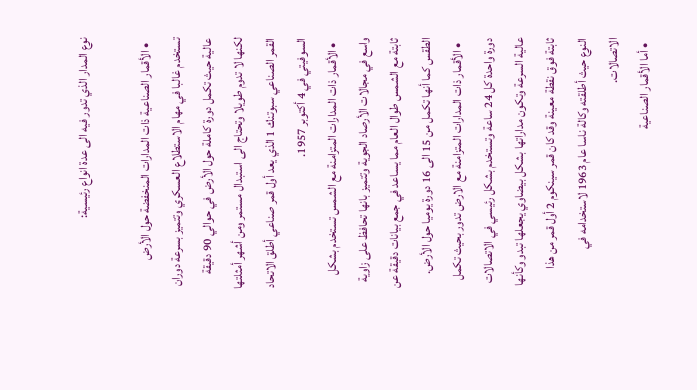نوع المدار الذي تدور فيه الى عدة انواع رئيسية:

  • الأقمار الصناعية ذات المدارات المنخفضة حول الأرض تستخدم غالبا في مهام الاستطلاع العسكري وتتميز بسرعة دوران عالية حيث تكمل دورة كاملة حول الأرض في حوالي 90 دقيقة لكنها لا تدوم طويلا وتحتاج الى استبدال مستمر ومن أشهر أمثلتها القمر الصناعي سبوتنك 1 الذي يعد أول قمر صناعي أطلق الاتحاد السوفيتي في 4 أكتوبر 1957.
  • الأقمار ذات المدارات المتزامنة مع الشمس تستخدم بشكل واسع في مجالات الأرصاد الجوية وتتميز بانها تحافظ على زاوية ثابتة مع الشمس طوال العام مما يساعد في جمع بيانات دقيقة عن الطقس كما أنها تكمل من 15 الى 16 دورة يوميا حول الأرض.
  • الأقمار ذات المدارات المتزامنة مع الارض تدور بحيث تكمل دورة واحدة كل 24 ساعة وتستخدم بشكل رئيسي في الاتصالات عالية السرعة وتكون مداراتها بشكل بيضاوي يجعلها تبدو وكأنها ثابتة فوق نقطة معينة وقد كان قمر سينكوم 2 أول قمر من هذا النوع حيث أطلقته وكالة ناسا عام 1963 لاستخدامه في الاتصالات.
  • أما الأقمار الصناعية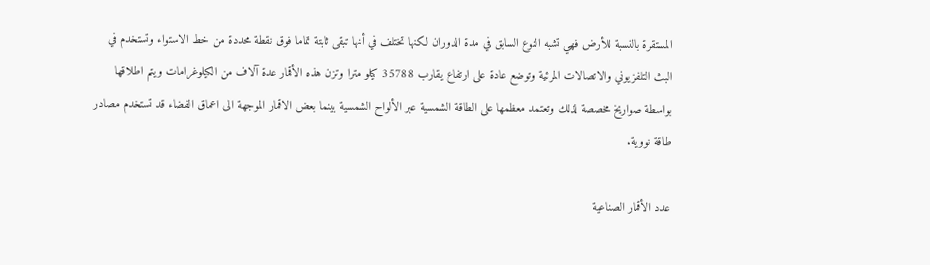المستقرة بالنسبة للأرض فهي تشبه النوع السابق في مدة الدوران لكنها تختلف في أنها تبقى ثابتة تماما فوق نقطة محددة من خط الاستواء وتستخدم في البث التلفزيوني والاتصالات المرئية وتوضع عادة على ارتفاع يقارب 35788 كيلو مترا وتزن هذه الأقمار عدة آلاف من الكيلوغرامات ويتم اطلاقها بواسطة صواريخ مخصصة لذلك وتعتمد معظمها على الطاقة الشمسية عبر الألواح الشمسية بينما بعض الاقمار الموجهة الى اعماق الفضاء قد تستخدم مصادر طاقة نووية.

عدد الأقمار الصناعية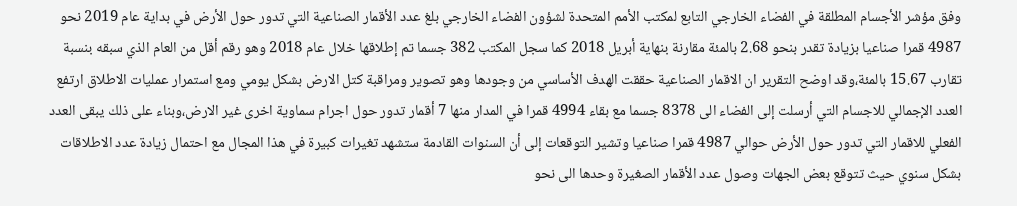وفق مؤشر الأجسام المطلقة في الفضاء الخارجي التابع لمكتب الأمم المتحدة لشؤون الفضاء الخارجي بلغ عدد الأقمار الصناعية التي تدور حول الأرض في بداية عام 2019 نحو 4987 قمرا صناعيا بزيادة تقدر بنحو 2.68 بالمئة مقارنة بنهاية أبريل 2018 كما سجل المكتب 382 جسما تم إطلاقها خلال عام 2018 وهو رقم أقل من العام الذي سبقه بنسبة تقارب 15.67 بالمئة،وقد اوضح التقرير ان الاقمار الصناعية حققت الهدف الأساسي من وجودها وهو تصوير ومراقبة كتل الارض بشكل يومي ومع استمرار عمليات الاطلاق ارتفع العدد الإجمالي للاجسام التي أرسلت إلى الفضاء الى 8378 جسما مع بقاء 4994 قمرا في المدار منها 7 أقمار تدور حول اجرام سماوية اخرى غير الارض،وبناء على ذلك يبقى العدد الفعلي للاقمار التي تدور حول الأرض حوالي 4987 قمرا صناعيا وتشير التوقعات إلى أن السنوات القادمة ستشهد تغيرات كبيرة في هذا المجال مع احتمال زيادة عدد الاطلاقات بشكل سنوي حيث تتوقع بعض الجهات وصول عدد الأقمار الصغيرة وحدها الى نحو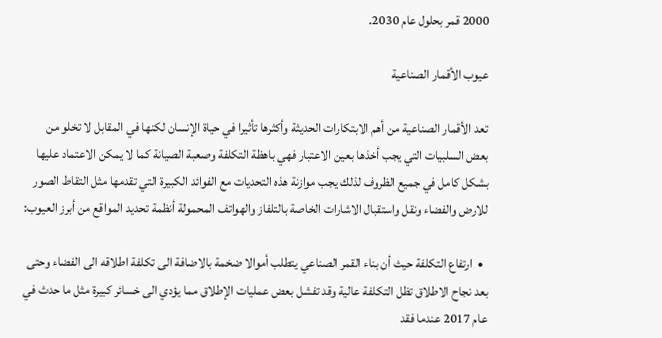2000 قمر بحلول عام 2030.

عيوب الأقمار الصناعية

تعد الأقمار الصناعية من أهم الابتكارات الحديثة وأكثرها تأثيرا في حياة الإنسان لكنها في المقابل لا تخلو من بعض السلبيات التي يجب أخذها بعين الاعتبار فهي باهظة التكلفة وصعبة الصيانة كما لا يمكن الاعتماد عليها بشكل كامل في جميع الظروف لذلك يجب موازنة هذه التحديات مع الفوائد الكبيرة التي تقدمها مثل التقاط الصور للارض والفضاء ونقل واستقبال الاشارات الخاصة بالتلفاز والهواتف المحمولة أنظمة تحديد المواقع من أبرز العيوب:

  •  ارتفاع التكلفة حيث أن بناء القمر الصناعي يتطلب أموالا ضخمة بالاضافة الى تكلفة اطلاقه الى الفضاء وحتى بعد نجاح الاطلاق تظل التكلفة عالية وقد تفشل بعض عمليات الإطلاق مما يؤدي الى خسائر كبيرة مثل ما حدث في عام 2017 عندما فقد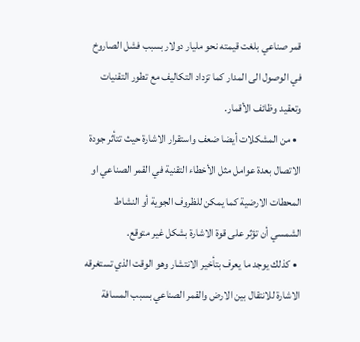قمر صناعي بلغت قيمته نحو مليار دولار بسبب فشل الصاروخ في الوصول الى المدار كما تزداد التكاليف مع تطور التقنيات وتعقيد وظائف الأقمار.
  • من المشكلات أيضا ضعف واستقرار الاشارة حيث تتأثر جودة الاتصال بعدة عوامل مثل الأخطاء التقنية في القمر الصناعي او المحطات الارضية كما يمكن للظروف الجوية أو النشاط الشمسي أن تؤثر على قوة الاشارة بشكل غير متوقع.
  • كذلك يوجد ما يعرف بتأخير الانتشار وهو الوقت الذي تستغرقه الاشارة للانتقال بين الارض والقمر الصناعي بسبب المسافة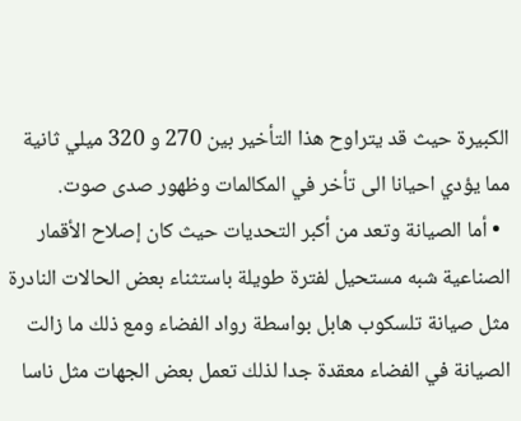الكبيرة حيث قد يتراوح هذا التأخير بين 270 و 320 ميلي ثانية مما يؤدي احيانا الى تأخر في المكالمات وظهور صدى صوت.
  • أما الصيانة وتعد من أكبر التحديات حيث كان إصلاح الأقمار الصناعية شبه مستحيل لفترة طويلة باستثناء بعض الحالات النادرة مثل صيانة تلسكوب هابل بواسطة رواد الفضاء ومع ذلك ما زالت الصيانة في الفضاء معقدة جدا لذلك تعمل بعض الجهات مثل ناسا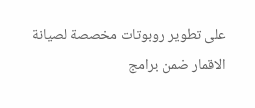على تطوير روبوتات مخصصة لصيانة الاقمار ضمن برامج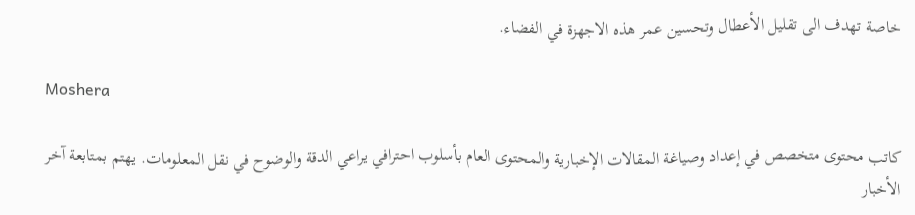خاصة تهدف الى تقليل الأعطال وتحسين عمر هذه الاجهزة في الفضاء.

Moshera

كاتب محتوى متخصص في إعداد وصياغة المقالات الإخبارية والمحتوى العام بأسلوب احترافي يراعي الدقة والوضوح في نقل المعلومات. يهتم بمتابعة آخر الأخبار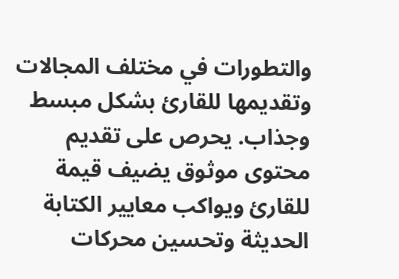والتطورات في مختلف المجالات وتقديمها للقارئ بشكل مبسط وجذاب. يحرص على تقديم محتوى موثوق يضيف قيمة للقارئ ويواكب معايير الكتابة الحديثة وتحسين محركات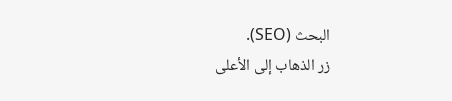البحث (SEO).
زر الذهاب إلى الأعلى